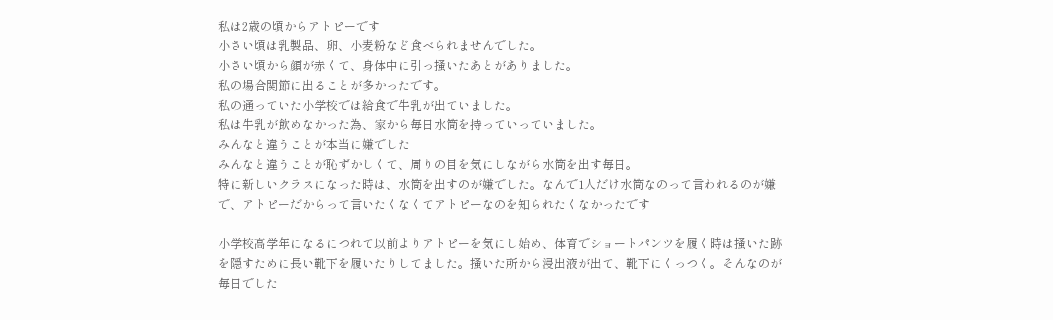私は2歳の頃からアトピーです
小さい頃は乳製品、卵、小麦粉など食べられませんでした。
小さい頃から顔が赤くて、身体中に引っ掻いたあとがありました。
私の場合関節に出ることが多かったです。
私の通っていた小学校では給食で牛乳が出ていました。
私は牛乳が飲めなかった為、家から毎日水筒を持っていっていました。
みんなと違うことが本当に嫌でした
みんなと違うことが恥ずかしくて、周りの目を気にしながら水筒を出す毎日。
特に新しいクラスになった時は、水筒を出すのが嫌でした。なんで1人だけ水筒なのって言われるのが嫌で、アトピーだからって言いたくなくてアトピーなのを知られたくなかったです

小学校高学年になるにつれて以前よりアトピーを気にし始め、体育でショートパンツを履く時は掻いた跡を隠すために長い靴下を履いたりしてました。掻いた所から浸出液が出て、靴下にくっつく。そんなのが毎日でした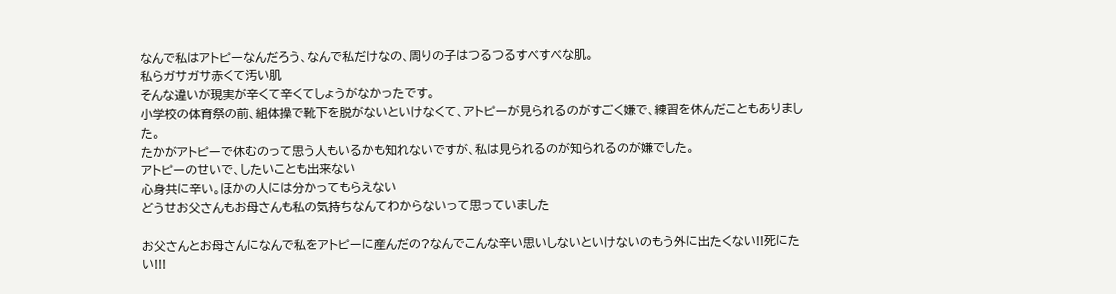なんで私はアトピーなんだろう、なんで私だけなの、周りの子はつるつるすべすべな肌。
私らガサガサ赤くて汚い肌
そんな違いが現実が辛くて辛くてしょうがなかったです。
小学校の体育祭の前、組体操で靴下を脱がないといけなくて、アトピーが見られるのがすごく嫌で、練習を休んだこともありました。
たかがアトピーで休むのって思う人もいるかも知れないですが、私は見られるのが知られるのが嫌でした。
アトピーのせいで、したいことも出来ない
心身共に辛い。ほかの人には分かってもらえない
どうせお父さんもお母さんも私の気持ちなんてわからないって思っていました

お父さんとお母さんになんで私をアトピーに産んだの?なんでこんな辛い思いしないといけないのもう外に出たくない!!死にたい!!!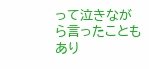って泣きながら言ったこともあり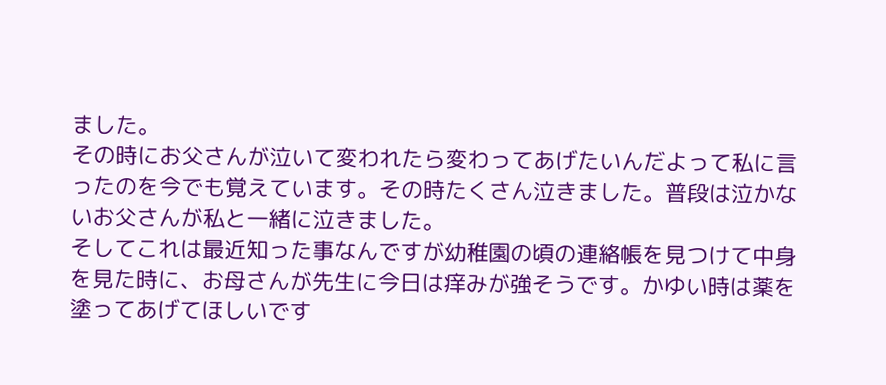ました。
その時にお父さんが泣いて変われたら変わってあげたいんだよって私に言ったのを今でも覚えています。その時たくさん泣きました。普段は泣かないお父さんが私と一緒に泣きました。
そしてこれは最近知った事なんですが幼稚園の頃の連絡帳を見つけて中身を見た時に、お母さんが先生に今日は痒みが強そうです。かゆい時は薬を塗ってあげてほしいです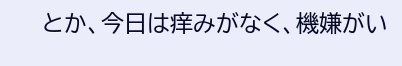とか、今日は痒みがなく、機嫌がい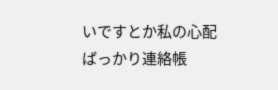いですとか私の心配ばっかり連絡帳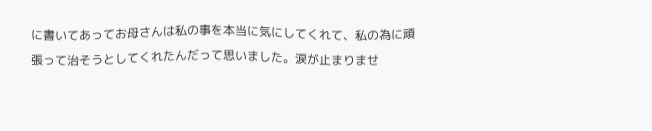に書いてあってお母さんは私の事を本当に気にしてくれて、私の為に頑張って治そうとしてくれたんだって思いました。涙が止まりませ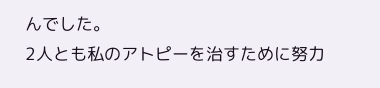んでした。
2人とも私のアトピーを治すために努力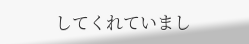してくれていまし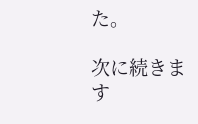た。

次に続きます